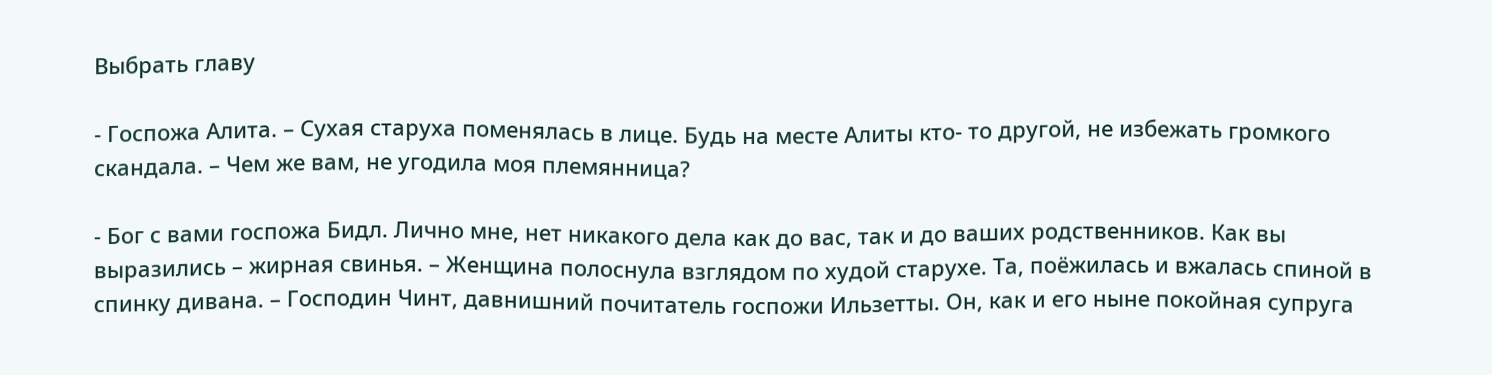Выбрать главу

- Госпожа Алита. – Сухая старуха поменялась в лице. Будь на месте Алиты кто- то другой, не избежать громкого скандала. – Чем же вам, не угодила моя племянница?

- Бог с вами госпожа Бидл. Лично мне, нет никакого дела как до вас, так и до ваших родственников. Как вы выразились – жирная свинья. – Женщина полоснула взглядом по худой старухе. Та, поёжилась и вжалась спиной в спинку дивана. – Господин Чинт, давнишний почитатель госпожи Ильзетты. Он, как и его ныне покойная супруга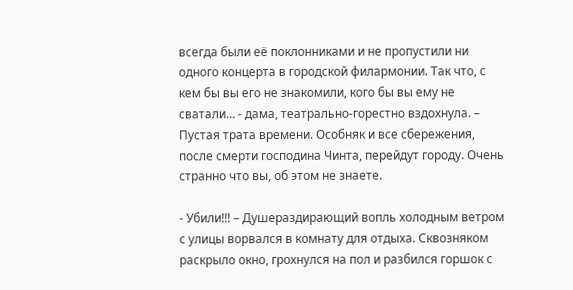всегда были её поклонниками и не пропустили ни одного концерта в городской филармонии. Так что, с кем бы вы его не знакомили, кого бы вы ему не сватали… - дама, театрально-горестно вздохнула. – Пустая трата времени. Особняк и все сбережения, после смерти господина Чинта, перейдут городу. Очень странно что вы, об этом не знаете.

- Убили!!! – Душераздирающий вопль холодным ветром с улицы ворвался в комнату для отдыха. Сквозняком раскрыло окно, грохнулся на пол и разбился горшок с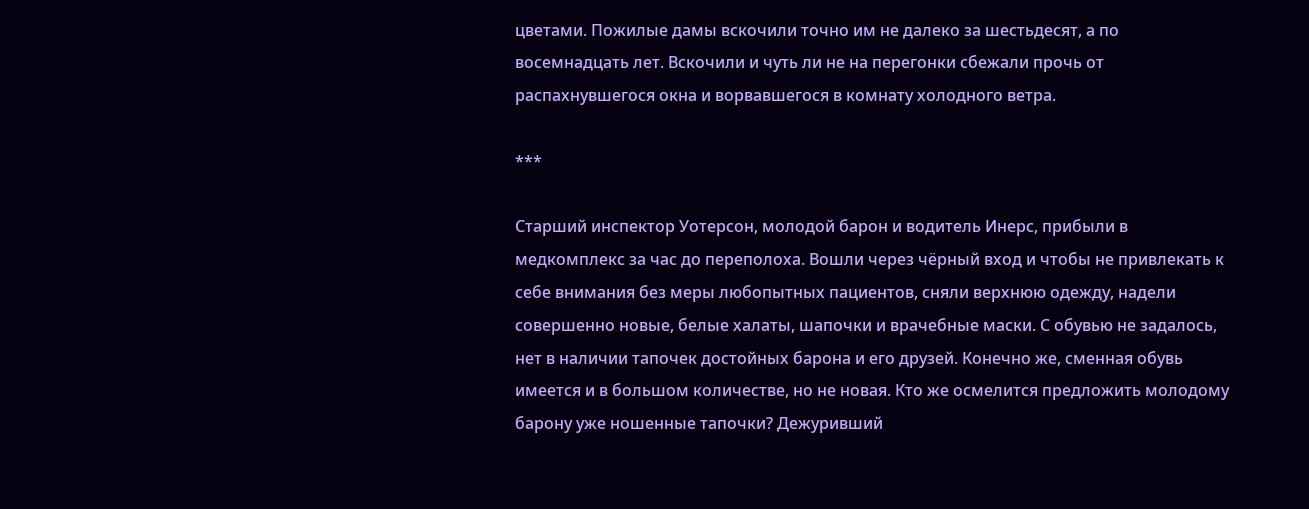цветами. Пожилые дамы вскочили точно им не далеко за шестьдесят, а по восемнадцать лет. Вскочили и чуть ли не на перегонки сбежали прочь от распахнувшегося окна и ворвавшегося в комнату холодного ветра.

***

Старший инспектор Уотерсон, молодой барон и водитель Инерс, прибыли в медкомплекс за час до переполоха. Вошли через чёрный вход и чтобы не привлекать к себе внимания без меры любопытных пациентов, сняли верхнюю одежду, надели совершенно новые, белые халаты, шапочки и врачебные маски. С обувью не задалось, нет в наличии тапочек достойных барона и его друзей. Конечно же, сменная обувь имеется и в большом количестве, но не новая. Кто же осмелится предложить молодому барону уже ношенные тапочки? Дежуривший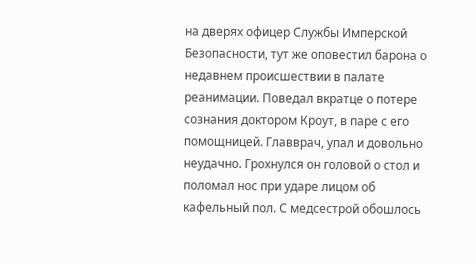на дверях офицер Службы Имперской Безопасности, тут же оповестил барона о недавнем происшествии в палате реанимации. Поведал вкратце о потере сознания доктором Кроут, в паре с его помощницей. Главврач, упал и довольно неудачно. Грохнулся он головой о стол и поломал нос при ударе лицом об кафельный пол. С медсестрой обошлось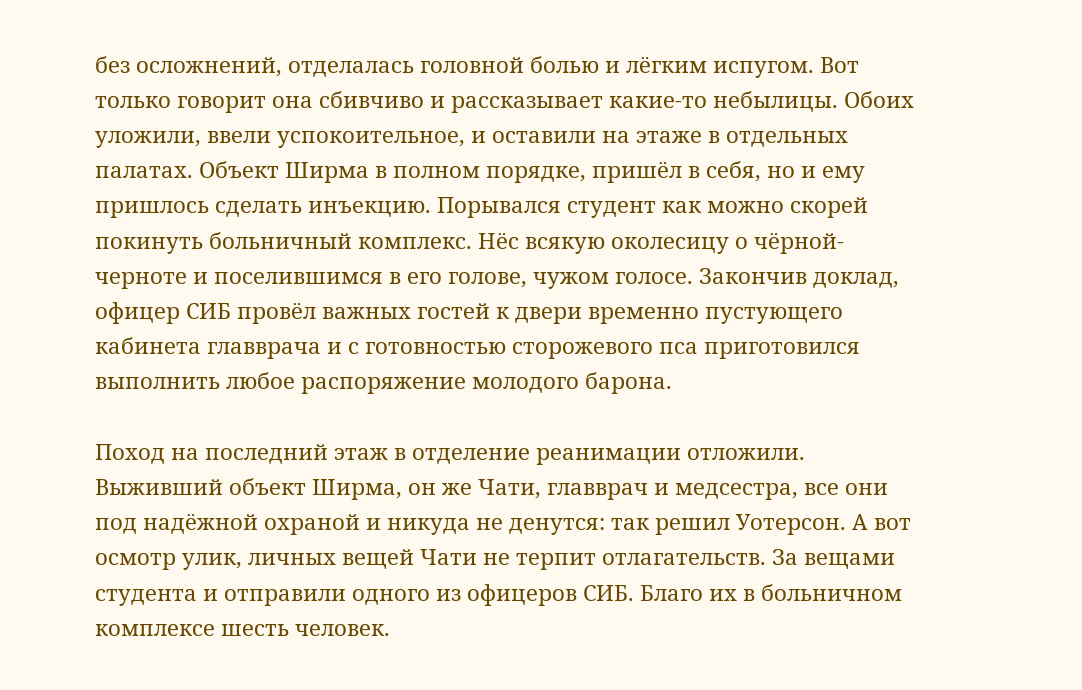без осложнений, отделалась головной болью и лёгким испугом. Вот только говорит она сбивчиво и рассказывает какие-то небылицы. Обоих уложили, ввели успокоительное, и оставили на этаже в отдельных палатах. Объект Ширма в полном порядке, пришёл в себя, но и ему пришлось сделать инъекцию. Порывался студент как можно скорей покинуть больничный комплекс. Нёс всякую околесицу о чёрной-черноте и поселившимся в его голове, чужом голосе. Закончив доклад, офицер СИБ провёл важных гостей к двери временно пустующего кабинета главврача и с готовностью сторожевого пса приготовился выполнить любое распоряжение молодого барона.

Поход на последний этаж в отделение реанимации отложили. Выживший объект Ширма, он же Чати, главврач и медсестра, все они под надёжной охраной и никуда не денутся: так решил Уотерсон. А вот осмотр улик, личных вещей Чати не терпит отлагательств. За вещами студента и отправили одного из офицеров СИБ. Благо их в больничном комплексе шесть человек.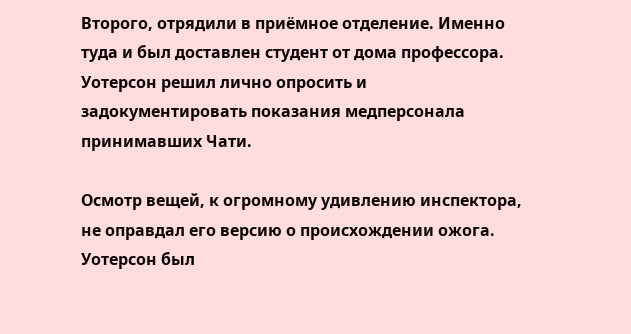Второго, отрядили в приёмное отделение. Именно туда и был доставлен студент от дома профессора. Уотерсон решил лично опросить и задокументировать показания медперсонала принимавших Чати.

Осмотр вещей, к огромному удивлению инспектора, не оправдал его версию о происхождении ожога. Уотерсон был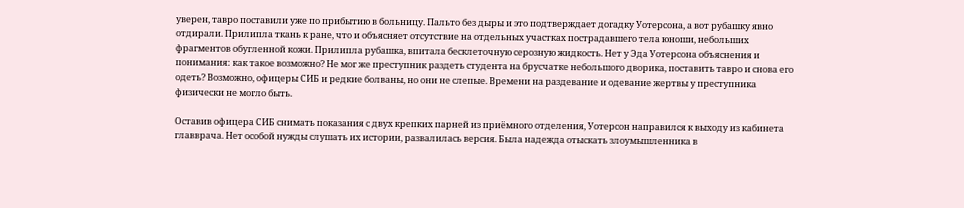уверен, тавро поставили уже по прибытию в больницу. Пальто без дыры и это подтверждает догадку Уотерсона, а вот рубашку явно отдирали. Прилипла ткань к ране, что и объясняет отсутствие на отдельных участках пострадавшего тела юноши, небольших фрагментов обугленной кожи. Прилипла рубашка, впитала бесклеточную серозную жидкость. Нет у Эда Уотерсона объяснения и понимания: как такое возможно? Не мог же преступник раздеть студента на брусчатке небольшого дворика, поставить тавро и снова его одеть? Возможно, офицеры СИБ и редкие болваны, но они не слепые. Времени на раздевание и одевание жертвы у преступника физически не могло быть.

Оставив офицера СИБ снимать показания с двух крепких парней из приёмного отделения, Уотерсон направился к выходу из кабинета главврача. Нет особой нужды слушать их истории, развалилась версия. Была надежда отыскать злоумышленника в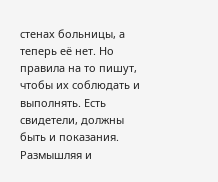стенах больницы, а теперь её нет. Но правила на то пишут, чтобы их соблюдать и выполнять. Есть свидетели, должны быть и показания. Размышляя и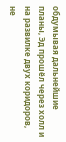обдумывая дальнейшие планы, Эд прошёл через холл и на развилке двух коридоров, не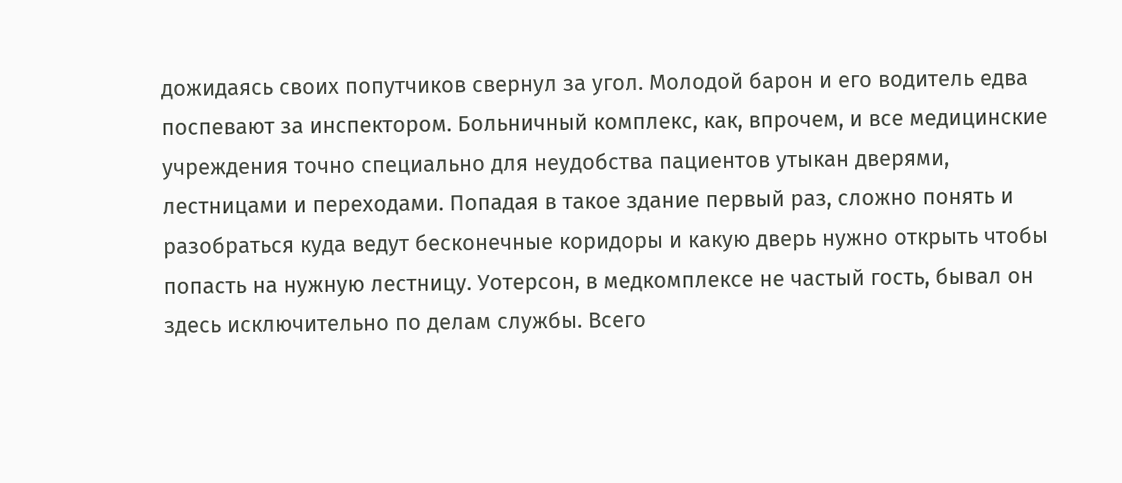дожидаясь своих попутчиков свернул за угол. Молодой барон и его водитель едва поспевают за инспектором. Больничный комплекс, как, впрочем, и все медицинские учреждения точно специально для неудобства пациентов утыкан дверями, лестницами и переходами. Попадая в такое здание первый раз, сложно понять и разобраться куда ведут бесконечные коридоры и какую дверь нужно открыть чтобы попасть на нужную лестницу. Уотерсон, в медкомплексе не частый гость, бывал он здесь исключительно по делам службы. Всего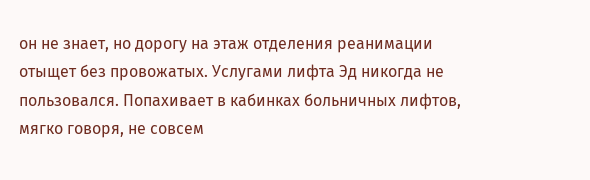он не знает, но дорогу на этаж отделения реанимации отыщет без провожатых. Услугами лифта Эд никогда не пользовался. Попахивает в кабинках больничных лифтов, мягко говоря, не совсем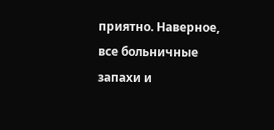приятно. Наверное, все больничные запахи и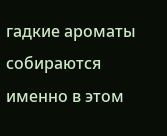гадкие ароматы собираются именно в этом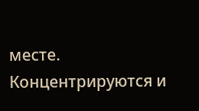месте. Концентрируются и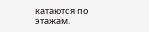катаются по этажам.